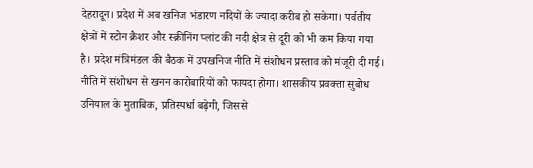देहरादून। प्रदेश में अब खनिज भंडारण नदियों के ज्यादा करीब हो सकेगा। पर्वतीय क्षेत्रों में स्टोन क्रैशर और स्क्रीनिंग प्लांट की नदी क्षेत्र से दूरी को भी कम किया गया है। प्रदेश मंत्रिमंडल की बैठक में उपखनिज नीति में संशोधन प्रस्ताव को मंजूरी दी गई। नीति में संशोधन से खनन कारोबारियों को फायदा होगा। शासकीय प्रवक्ता सुबोध उनियाल के मुताबिक, प्रतिस्पर्धा बढ़ेगी, जिससे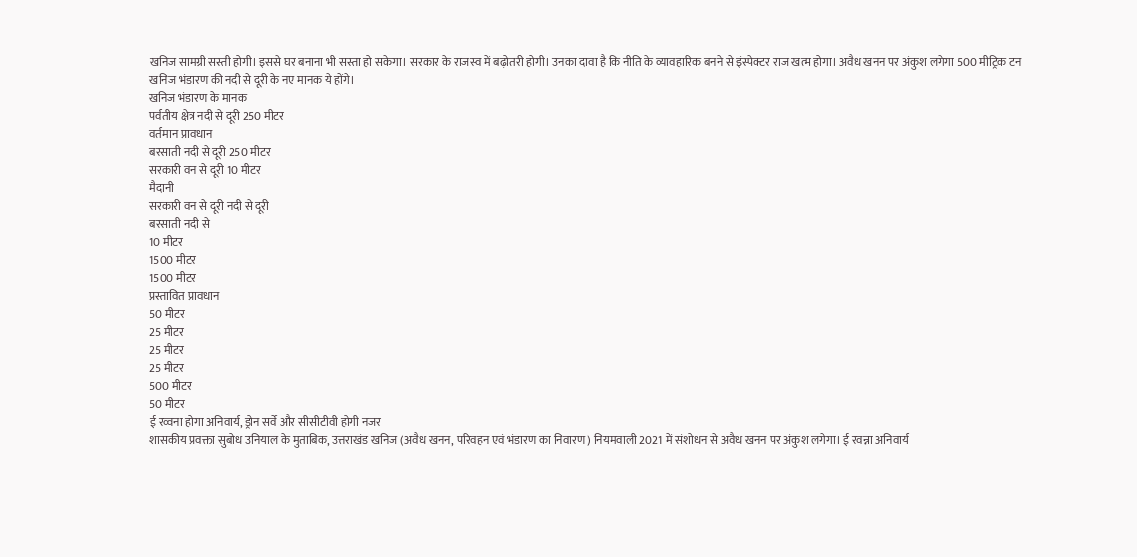खनिज सामग्री सस्ती होगी। इससे घर बनाना भी सस्ता हो सकेगा। सरकार के राजस्व में बढ़ोतरी होगी। उनका दावा है कि नीति के व्यावहारिक बनने से इंस्पेक्टर राज खत्म होगा। अवैध खनन पर अंकुश लगेगा 500 मीट्रिक टन खनिज भंडारण की नदी से दूरी के नए मानक ये होंगे।
खनिज भंडारण के मानक
पर्वतीय क्षेत्र नदी से दूरी 250 मीटर
वर्तमान प्रावधान
बरसाती नदी से दूरी 250 मीटर
सरकारी वन से दूरी 10 मीटर
मैदानी
सरकारी वन से दूरी नदी से दूरी
बरसाती नदी से
10 मीटर
1500 मीटर
1500 मीटर
प्रस्तावित प्रावधान
50 मीटर
25 मीटर
25 मीटर
25 मीटर
500 मीटर
50 मीटर
ई रव्वना होगा अनिवार्य, ड्रोन सर्वे और सीसीटीवी होगी नजर
शासकीय प्रवक्ता सुबोध उनियाल के मुताबिक, उत्तराखंड खनिज (अवैध खनन, परिवहन एवं भंडारण का निवारण) नियमवाली 2021 में संशोधन से अवैध खनन पर अंकुश लगेगा। ई रवन्ना अनिवार्य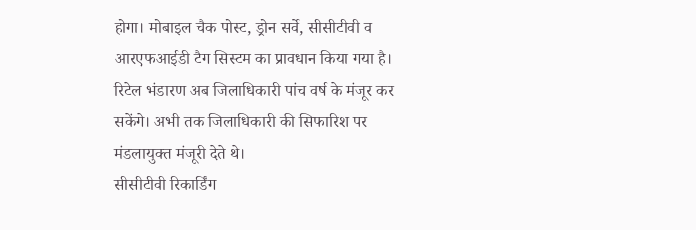होगा। मोबाइल चैक पोस्ट, ड्रोन सर्वे, सीसीटीवी व आरएफआईडी टैग सिस्टम का प्रावधान किया गया है। रिटेल भंडारण अब जिलाधिकारी पांच वर्ष के मंजूर कर सकेंगे। अभी तक जिलाधिकारी की सिफारिश पर मंडलायुक्त मंजूरी देते थे।
सीसीटीवी रिकार्डिंग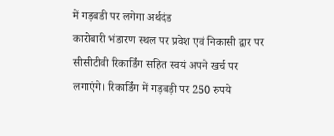में गड़बडी पर लगेगा अर्थदंड
कारोबारी भंडारण स्थल पर प्रवेश एवं निकासी द्वार पर सीसीटीवी रिकार्डिंग सहित स्वयं अपने खर्च पर लगाएंगे। रिकार्डिंग में गड़बड़ी पर 250 रुपये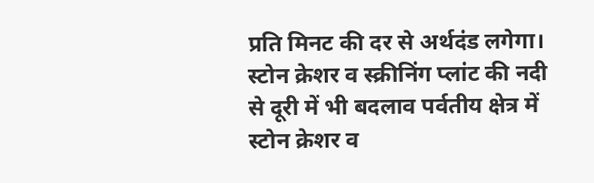प्रति मिनट की दर से अर्थदंड लगेगा। स्टोन क्रेशर व स्क्रीनिंग प्लांट की नदी से दूरी में भी बदलाव पर्वतीय क्षेत्र में स्टोन क्रेशर व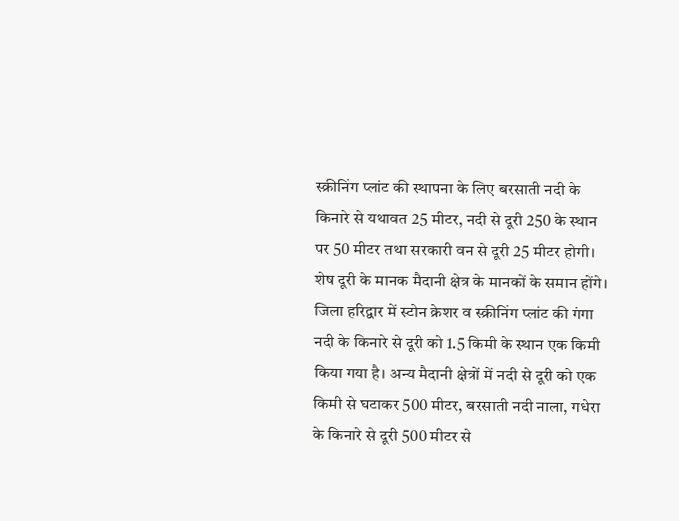स्क्रीनिंग प्लांट की स्थापना के लिए बरसाती नदी के किनारे से यथावत 25 मीटर, नदी से दूरी 250 के स्थान पर 50 मीटर तथा सरकारी वन से दूरी 25 मीटर होगी। शेष दूरी के मानक मैदानी क्षेत्र के मानकों के समान होंगे।
जिला हरिद्वार में स्टोन क्रेशर व स्क्रीनिंग प्लांट की गंगा नदी के किनारे से दूरी को 1.5 किमी के स्थान एक किमी किया गया है। अन्य मैदानी क्षेत्रों में नदी से दूरी को एक किमी से घटाकर 500 मीटर, बरसाती नदी नाला, गधेरा के किनारे से दूरी 500 मीटर से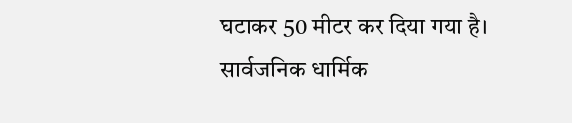घटाकर 50 मीटर कर दिया गया है। सार्वजनिक धार्मिक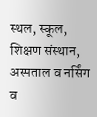स्थल, स्कूल, शिक्षण संस्थान, अस्पताल व नर्सिंग व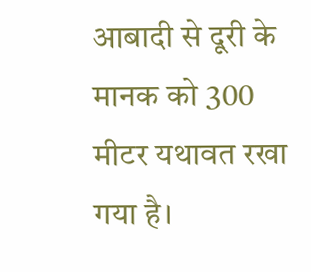आबादी से दूरी के मानक को 300 मीटर यथावत रखा गया है।